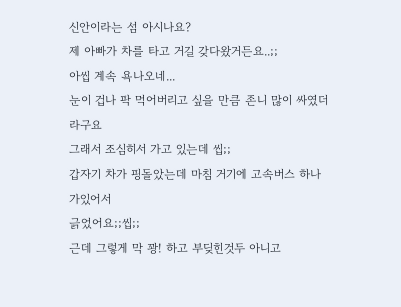신안이라는 섬 아시나요?
제 아빠가 차를 타고 거길 갖다왔거든요..;;
아씹 계속 욕나오네...
눈이 겁나 팍 먹어버리고 싶을 만큼 존니 많이 싸였더라구요
그래서 조심히서 가고 있는데 씹;;
갑자기 차가 핑돌았는데 마침 거기에 고속버스 하나가있어서
긁었어요;;씹;;
근데 그렇게 막 꽝! 하고 부딪힌것두 아니고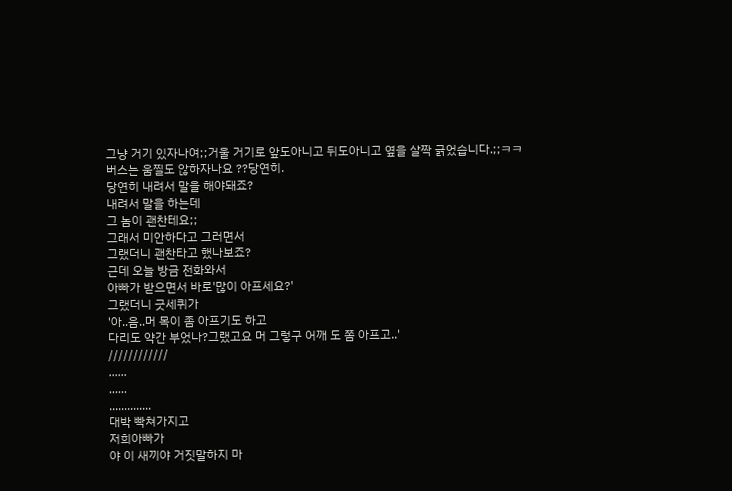그냥 거기 있자나여;;거울 거기로 앞도아니고 뒤도아니고 옆을 살짝 긁었습니다.;;ㅋㅋ
버스는 움찔도 않하자나요 ??당연히.
당연히 내려서 말을 해야돼죠?
내려서 말을 하는데
그 놈이 괜찬테요;;
그래서 미안하다고 그러면서
그랬더니 괜찬타고 했나보죠?
근데 오늘 방금 전화와서
아빠가 받으면서 바로'많이 아프세요?'
그랬더니 긋세퀴가
'아..음..머 목이 좀 아프기도 하고
다리도 약간 부었나?그랬고요 머 그렇구 어깨 도 쫌 아프고..'
////////////
......
......
..............
대박 빡쳐가지고
저희아빠가
야 이 새끼야 거짓말하지 마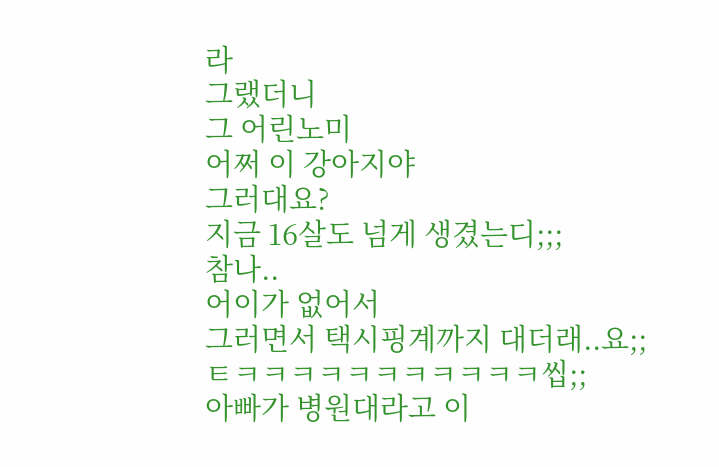라
그랬더니
그 어린노미
어쩌 이 강아지야
그러대요?
지금 16살도 넘게 생겼는디;;;
참나..
어이가 없어서
그러면서 택시핑계까지 대더래..요;;ㅌㅋㅋㅋㅋㅋㅋㅋㅋㅋㅋㅋ씹;;
아빠가 병원대라고 이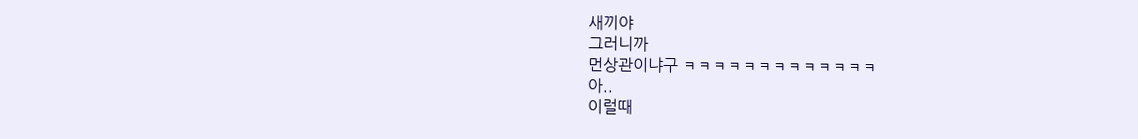새끼야
그러니까
먼상관이냐구 ㅋㅋㅋㅋㅋㅋㅋㅋㅋㅋㅋㅋㅋ
아..
이럴때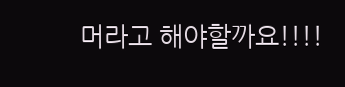머라고 해야할까요!!!!